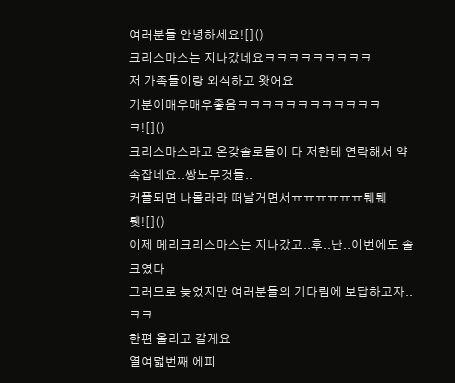여러분들 안녕하세요![]()
크리스마스는 지나갔네요ㅋㅋㅋㅋㅋㅋㅋㅋㅋ
저 가족들이랑 외식하고 왓어요
기분이매우매우좋음ㅋㅋㅋㅋㅋㅋㅋㅋㅋㅋㅋㅋㅋ![]()
크리스마스라고 온갖솔로들이 다 저한테 연락해서 약속잡네요..쌍노무것들..
커플되면 나몰라라 떠날거면서ㅠㅠㅠㅠㅠㅠ퉤퉤퉷![]()
이제 메리크리스마스는 지나갔고..후..난..이번에도 솔크였다
그러므로 늦었지만 여러분들의 기다림에 보답하고자..ㅋㅋ
한편 올리고 갈게요
열여덟번째 에피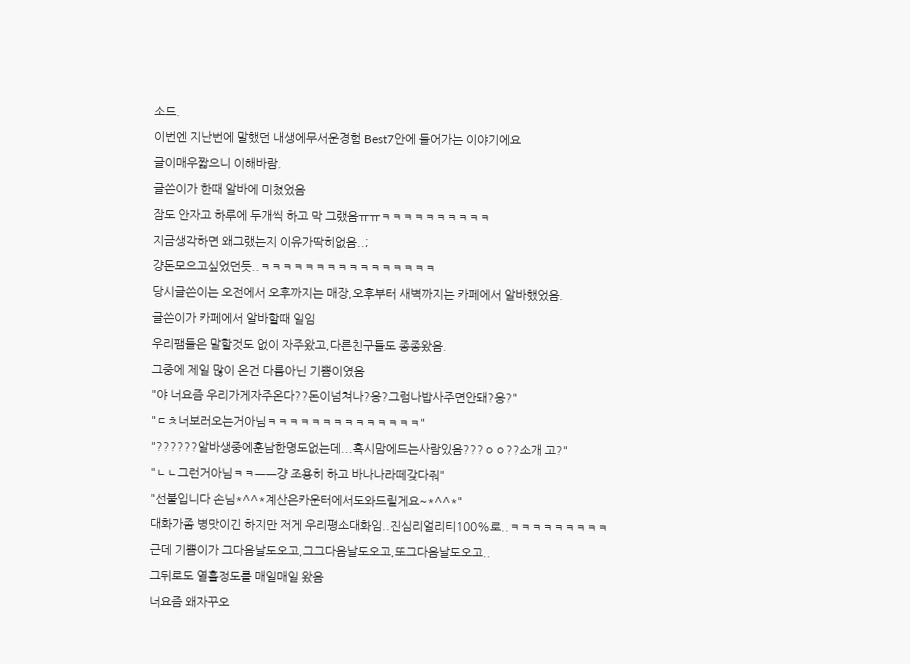소드.
이번엔 지난번에 말했던 내생에무서운경험 Best7안에 들어가는 이야기에요
글이매우짧으니 이해바람.
글쓴이가 한때 알바에 미쳤었음
잠도 안자고 하루에 두개씩 하고 막 그랬음ㅠㅠㅋㅋㅋㅋㅋㅋㅋㅋㅋㅋ
지금생각하면 왜그랬는지 이유가딱히없음..;
걍돈모으고싶었던듯..ㅋㅋㅋㅋㅋㅋㅋㅋㅋㅋㅋㅋㅋㅋㅋㅋ
당시글쓴이는 오전에서 오후까지는 매장,오후부터 새벽까지는 카페에서 알바했었음.
글쓴이가 카페에서 알바할때 일임
우리팸들은 말할것도 없이 자주왔고,다른친구들도 종종왔음.
그중에 제일 많이 온건 다름아닌 기쁨이였음
"야 너요즘 우리가게자주온다??돈이넘쳐나?응?그럼나밥사주면안돼?응?"
"ㄷㅊ너보러오는거아님ㅋㅋㅋㅋㅋㅋㅋㅋㅋㅋㅋㅋㅋㅋ"
"??????알바생중에훈남한명도없는데...혹시맘에드는사람있음???ㅇㅇ??소개 고?"
"ㄴㄴ그런거아님ㅋㅋㅡㅡ걍 조용히 하고 바나나라떼갖다줘"
"선불입니다 손님*^^*계산은카운터에서도와드릴게요~*^^*"
대화가좀 병맛이긴 하지만 저게 우리평소대화임..진심리얼리티100%로..ㅋㅋㅋㅋㅋㅋㅋㅋㅋ
근데 기쁨이가 그다음날도오고,그그다음날도오고,또그다음날도오고..
그뒤로도 열흘정도를 매일매일 왔음
너요즘 왜자꾸오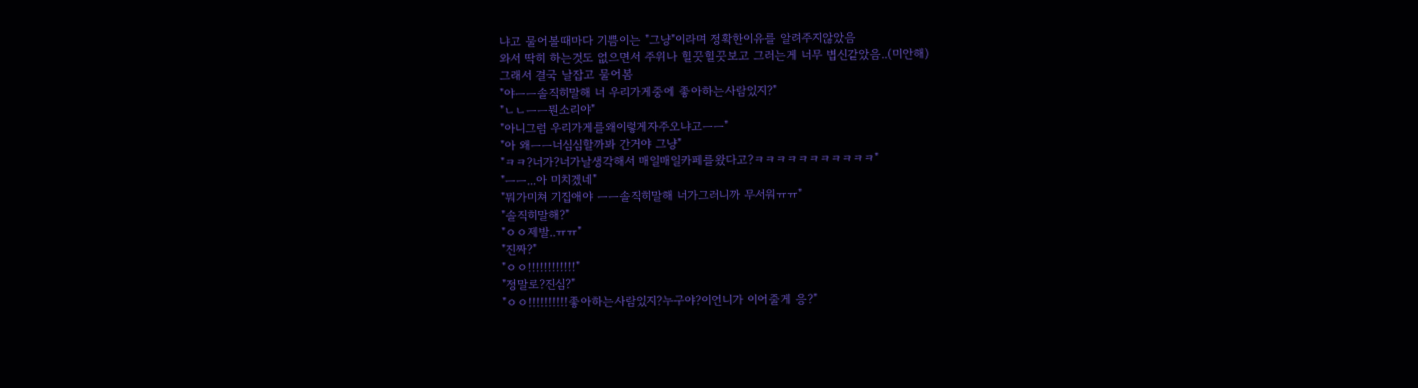냐고 물어볼때마다 기쁨이는 "그냥"이라며 정확한이유를 알려주지않았음
와서 딱히 하는것도 없으면서 주위나 힐끗힐끗보고 그러는게 너무 볍신같았음..(미안해)
그래서 결국 날잡고 물어봄
"야ㅡㅡ솔직히말해 너 우리가게중에 좋아하는사람있지?"
"ㄴㄴㅡㅡ뭔소리야"
"아니그럼 우리가게를왜이렇게자주오냐고ㅡㅡ"
"아 왜ㅡㅡ너심심할까봐 간거야 그냥"
"ㅋㅋ?너가?너가날생각해서 매일매일카페를왔다고?ㅋㅋㅋㅋㅋㅋㅋㅋㅋㅋㅋ"
"ㅡㅡ...아 미치겠네"
"뭐가미쳐 기집애야 ㅡㅡ솔직히말해 너가그러니까 무서워ㅠㅠ"
"솔직히말해?"
"ㅇㅇ제발..ㅠㅠ"
"진짜?"
"ㅇㅇ!!!!!!!!!!!!"
"정말로?진심?"
"ㅇㅇ!!!!!!!!!!좋아하는사람있지?누구야?이언니가 이어줄게 응?"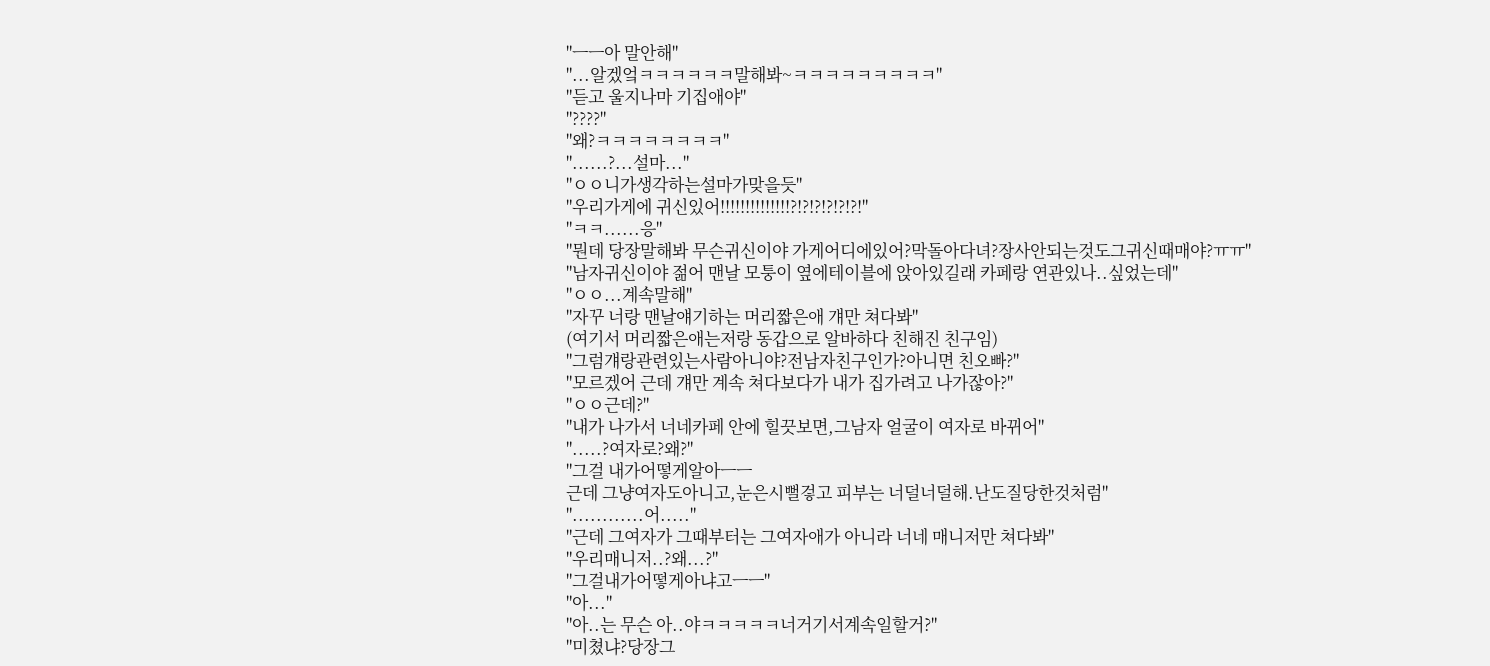"ㅡㅡ아 말안해"
"...알겠엌ㅋㅋㅋㅋㅋㅋ말해봐~ㅋㅋㅋㅋㅋㅋㅋㅋㅋ"
"듣고 울지나마 기집애야"
"????"
"왜?ㅋㅋㅋㅋㅋㅋㅋㅋ"
"......?...설마..."
"ㅇㅇ니가생각하는설마가맞을듯"
"우리가게에 귀신있어!!!!!!!!!!!!!!?!?!?!?!?!?!"
"ㅋㅋ......응"
"뭔데 당장말해봐 무슨귀신이야 가게어디에있어?막돌아다녀?장사안되는것도그귀신때매야?ㅠㅠ"
"남자귀신이야 젊어 맨날 모퉁이 옆에테이블에 앉아있길래 카페랑 연관있나..싶었는데"
"ㅇㅇ...계속말해"
"자꾸 너랑 맨날얘기하는 머리짧은애 걔만 쳐다봐"
(여기서 머리짧은애는저랑 동갑으로 알바하다 친해진 친구임)
"그럼걔랑관련있는사람아니야?전남자친구인가?아니면 친오빠?"
"모르겠어 근데 걔만 계속 쳐다보다가 내가 집가려고 나가잖아?"
"ㅇㅇ근데?"
"내가 나가서 너네카페 안에 힐끗보면,그남자 얼굴이 여자로 바뀌어"
".....?여자로?왜?"
"그걸 내가어떻게알아ㅡㅡ
근데 그냥여자도아니고,눈은시뻘겋고 피부는 너덜너덜해.난도질당한것처럼"
"............어....."
"근데 그여자가 그때부터는 그여자애가 아니라 너네 매니저만 쳐다봐"
"우리매니저..?왜...?"
"그걸내가어떻게아냐고ㅡㅡ"
"아..."
"아..는 무슨 아..야ㅋㅋㅋㅋㅋ너거기서계속일할거?"
"미쳤냐?당장그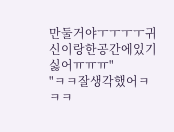만둘거야ㅜㅜㅜㅜ귀신이랑한공간에있기싫어ㅠㅠㅠ"
"ㅋㅋ잘생각했어ㅋㅋㅋ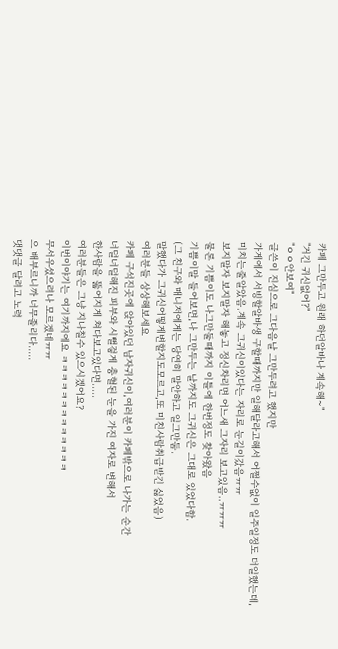카페 그만두고 원래 하던알바나 계속해~"
"거긴 귀신없어?"
"ㅇㅇ안보여"
글쓴이 진심으로 그다음날 그만두려고 했지만
가게에서 서빙할알바생 구할때까지만 일해달라고해서 어쩔수없이 일주일정도 더일했는데,
미치는줄알았음.계속 그귀신이있다는 자리로 눈길이갔음ㅠㅠ
보지말자 보지말자 해놓고 정신차리면 어느새 그자리 보고있음..ㅠㅠㅠ
물론 기쁨이도 나그만둘때까지 이틀에 한번정도 찾아왔음
기쁨이말 들어보면,나 그만두는 날까지도 그귀신은 그대로 있었다함.
(그 친구와 매니저에게는 당연히 말안하고 일그만둠.
말했다가 그귀신어떻게변할지도모르고,또 미친사람취급받긴 싫었음)
여러분들 상상해보세요
카페 구석진곳에 앉아있던 남자귀신이,여러분이 카페밖으로 나가는 순간
너덜너덜해진 피부와 시뻘겋게 충혈된 눈을 가진 여자로 변해서
한사람을 뚫어지게 쳐다보고있다면.....
여러분들은 그냥 지나칠수 있으시겠어요?
이번이야기는 여기까지에요 ㅋㅋㅋㅋㅋㅋㅋㅋㅋㅋㅋㅋㅋ
무서우셨으려나 모르겠네ㅠㅠ
으 배부르니까 너무졸리다.....
댓댓글 달려고 노력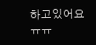하고있어요ㅠㅠ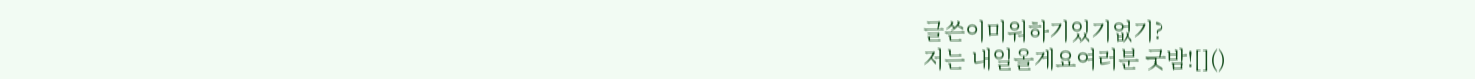글쓴이미워하기있기없기?
저는 내일올게요여러분 굿밤![]()